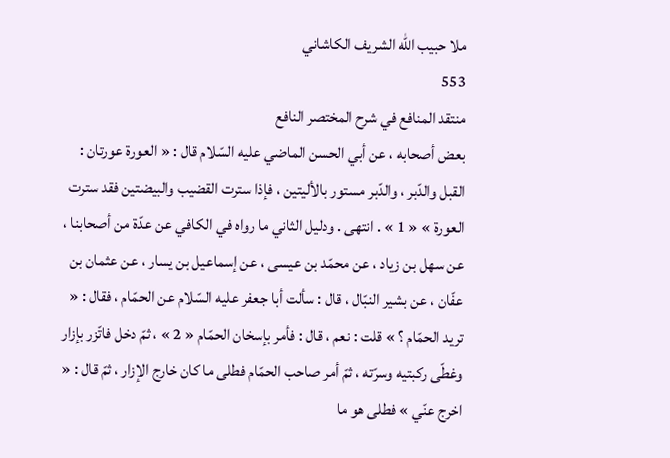ملا حبيب الله الشريف الكاشاني
553
منتقد المنافع في شرح المختصر النافع
بعض أصحابه ، عن أبي الحسن الماضي عليه السّلام قال : « العورة عورتان : القبل والدّبر ، والدّبر مستور بالأليتين ، فإذا سترت القضيب والبيضتين فقد سترت العورة » « 1 » . انتهى . ودليل الثاني ما رواه في الكافي عن عدّة من أصحابنا ، عن سهل بن زياد ، عن محمّد بن عيسى ، عن إسماعيل بن يسار ، عن عثمان بن عفّان ، عن بشير النبّال ، قال : سألت أبا جعفر عليه السّلام عن الحمّام ، فقال : « تريد الحمّام ؟ » قلت : نعم ، قال : فأمر بإسخان الحمّام « 2 » ، ثمّ دخل فاتّزر بإزار وغطّى ركبتيه وسرّته ، ثمّ أمر صاحب الحمّام فطلى ما كان خارج الإزار ، ثمّ قال : « اخرج عنّي » فطلى هو ما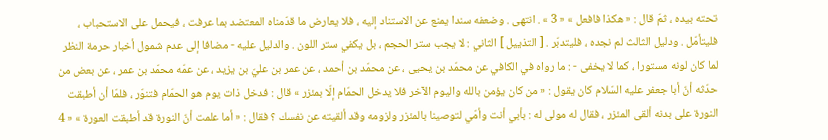تحته بيده ، ثمّ قال : « هكذا فافعل » « 3 » . انتهى . وضعفه سندا يمنع عن الاستناد إليه ، فلا يعارض ما قدّمناه المعتضد بما عرفت ، فيحمل على الاستحباب ، فليتأمّل . ودليل الثالث لم نجده ، فليتدبّر . [ التذييل ] الثاني : لا يجب ستر الحجم ، بل يكفي ستر اللون . والدليل عليه - مضافا إلى عدم شمول أخبار حرمة النظر لما كان لونه مستورا ، كما لا يخفى - : ما رواه في الكافي عن محمّد بن يحيى ، عن محمّد بن أحمد ، عن عمر بن عليّ بن يزيد ، عن عمّه محمّد بن عمر ، عن بعض من حدّثه أنّ أبا جعفر عليه السّلام كان يقول : « من كان يؤمن بالله واليوم الآخر فلا يدخل الحمّام إلّا بمئزر » قال : فدخل ذات يوم هو الحمّام فتنوّر ، فلمّا أن أطبقت النورة على بدنه ألقى المئزر ، فقال له مولى له : بأبي أنت وأمّي لتوصينا بالمئزر ولزومه وقد ألقيته عن نفسك ؟ فقال : « أما علمت أنّ النورة قد أطبقت العورة » « 4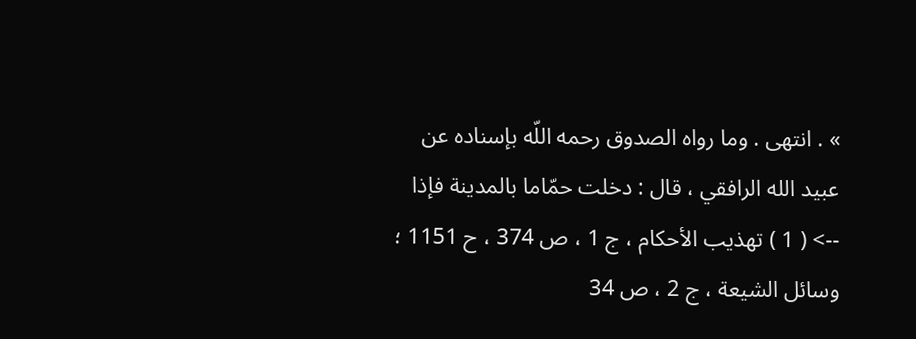» . انتهى . وما رواه الصدوق رحمه اللّه بإسناده عن عبيد الله الرافقي ، قال : دخلت حمّاما بالمدينة فإذا
--> ( 1 ) تهذيب الأحكام ، ج 1 ، ص 374 ، ح 1151 ؛ وسائل الشيعة ، ج 2 ، ص 34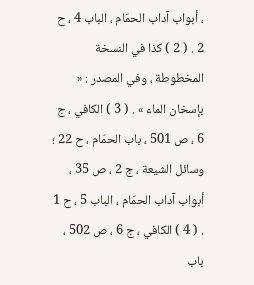، أبواب آداب الحمّام ، الباب 4 ، ح 2 . ( 2 ) كذا في النسخة المخطوطة ، وفي المصدر : « بإسخان الماء » . ( 3 ) الكافي ، ج 6 ، ص 501 ، باب الحمّام ، ح 22 ؛ وسائل الشيعة ، ج 2 ، ص 35 ، أبواب آداب الحمّام ، الباب 5 ، ح 1 . ( 4 ) الكافي ، ج 6 ، ص 502 ، باب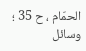الحمّام ، ح 35 ؛ وسائل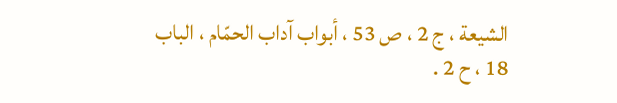الشيعة ، ج 2 ، ص 53 ، أبواب آداب الحمّام ، الباب 18 ، ح 2 .